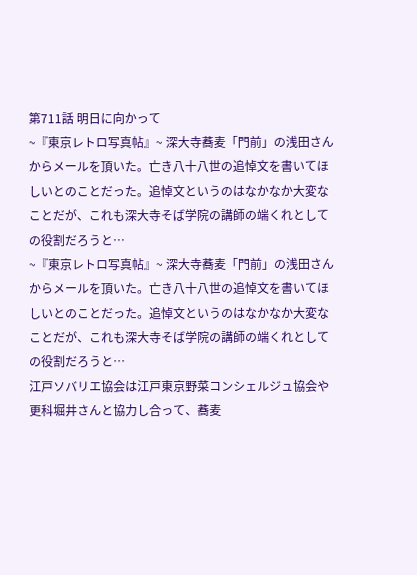第711話 明日に向かって
~『東京レトロ写真帖』~ 深大寺蕎麦「門前」の浅田さんからメールを頂いた。亡き八十八世の追悼文を書いてほしいとのことだった。追悼文というのはなかなか大変なことだが、これも深大寺そば学院の講師の端くれとしての役割だろうと…
~『東京レトロ写真帖』~ 深大寺蕎麦「門前」の浅田さんからメールを頂いた。亡き八十八世の追悼文を書いてほしいとのことだった。追悼文というのはなかなか大変なことだが、これも深大寺そば学院の講師の端くれとしての役割だろうと…
江戸ソバリエ協会は江戸東京野菜コンシェルジュ協会や更科堀井さんと協力し合って、蕎麦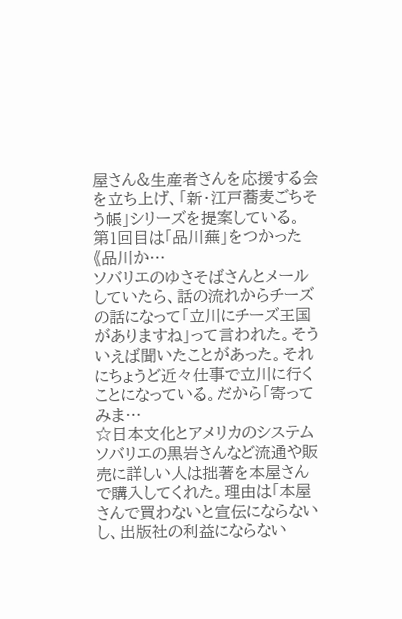屋さん&生産者さんを応援する会を立ち上げ、「新・江戸蕎麦ごちそう帳」シリーズを提案している。 第1回目は「品川蕪」をつかった《品川か…
ソバリエのゆさそばさんとメールしていたら、話の流れからチーズの話になって「立川にチーズ王国がありますね」って言われた。そういえば聞いたことがあった。それにちょうど近々仕事で立川に行くことになっている。だから「寄ってみま…
☆日本文化とアメリカのシステム ソバリエの黒岩さんなど流通や販売に詳しい人は拙著を本屋さんで購入してくれた。理由は「本屋さんで買わないと宣伝にならないし、出版社の利益にならない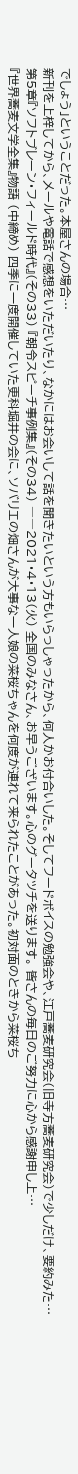でしょう」ということだった。本屋さんの場合…
新刊を上梓してから、メールや電話で感想をいただいたり、なかにはお会いして話を聞きたいという方もいらっしゃったから、何人かお付合いした。そしてフードボイスの勉強会や、江戸蕎麦研究会(旧寺方蕎麦研究会)で少しだけ、要約みた…
第5章『ソフトブレーン・フィールド時代』(その33) 『朝令スピーチ事例集』(その34) ――2021・4・13(火) 全国のみなさん、お早うございます。心のグータツチを送ります。 皆さんの毎日のご努力に心から感謝申し上…
『世界蕎麦文学全集』物語 (中締め) 四季に一度開催していた更科堀井の会に、ソバリエの畑さんが大事な一人娘の菜桜ちゃんを何度が連れて来られたことがあった。初対面のときから菜桜ち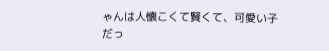ゃんは人懐こくて賢くて、可愛い子だっ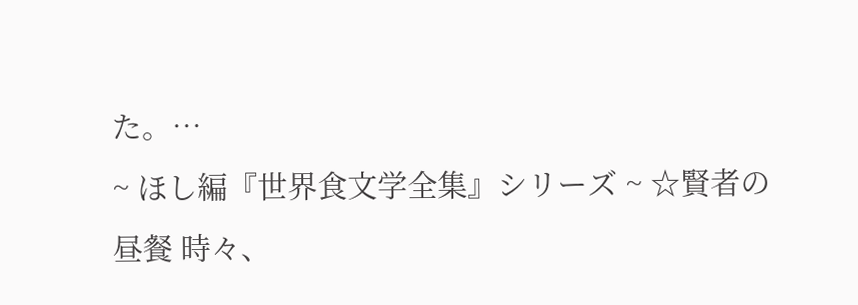た。…
~ ほし編『世界食文学全集』シリーズ ~ ☆賢者の昼餐 時々、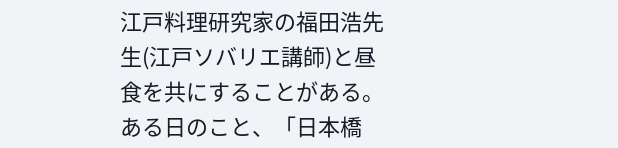江戸料理研究家の福田浩先生(江戸ソバリエ講師)と昼食を共にすることがある。ある日のこと、「日本橋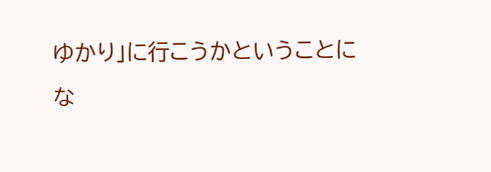ゆかり」に行こうかということにな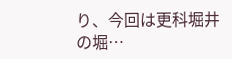り、今回は更科堀井の堀…